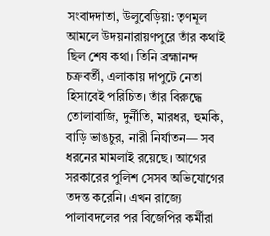সংবাদদাতা, উলুবেড়িয়া: তৃণমূল আমলে উদয়নারায়ণপুরে তাঁর কথাই ছিল শেষ কথা। তিনি ব্রহ্মানন্দ চক্রবর্তী, এলাকায় দাপুটে নেতা হিসাবেই পরিচিত। তাঁর বিরুদ্ধে তোলাবাজি, দুর্নীতি, মারধর, হুমকি, বাড়ি ভাঙচুর, নারী নির্যাতন— সব ধরনের মামলাই রয়েছে। আগের সরকারের পুলিশ সেসব অভিযোগের তদন্ত করেনি। এখন রাজ্যে পালাবদলের পর বিজেপির কর্মীরা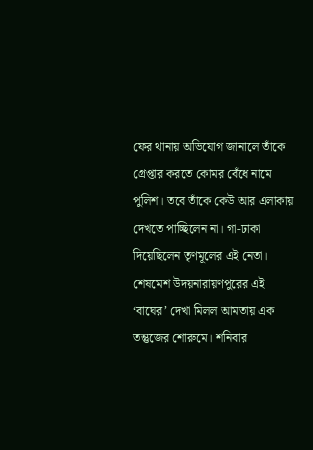ফের থানায় অভিযোগ জানালে তাঁকে গ্রেপ্তার করতে কোমর বেঁধে নামে পুলিশ। তবে তাঁকে কেউ আর এলাকায় দেখতে পাচ্ছিলেন না। গা-ঢাকা দিয়েছিলেন তৃণমূলের এই নেতা। শেষমেশ উদয়নারায়ণপুরের এই ‘বাঘের’ দেখা মিলল আমতায় এক তন্তুজের শোরুমে। শনিবার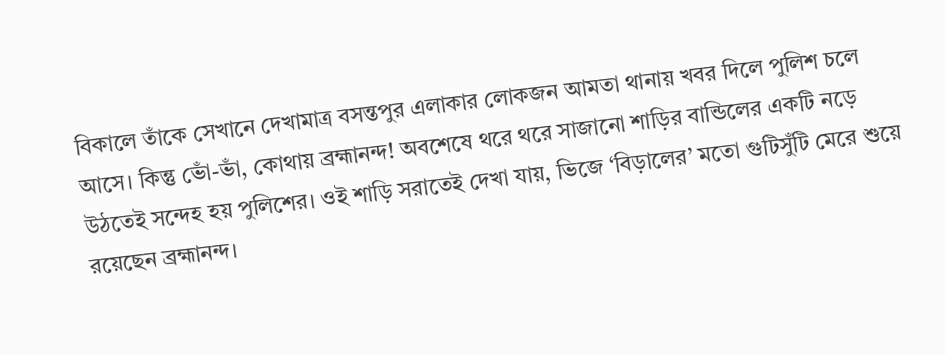বিকালে তাঁকে সেখানে দেখামাত্র বসন্তপুর এলাকার লোকজন আমতা থানায় খবর দিলে পুলিশ চলে আসে। কিন্তু ভোঁ-ভাঁ, কোথায় ব্রহ্মানন্দ! অবশেষে থরে থরে সাজানো শাড়ির বান্ডিলের একটি নড়ে উঠতেই সন্দেহ হয় পুলিশের। ওই শাড়ি সরাতেই দেখা যায়, ভিজে ‘বিড়ালের’ মতো গুটিসুঁটি মেরে শুয়ে রয়েছেন ব্রহ্মানন্দ।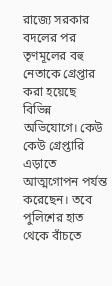রাজ্যে সরকার বদলের পর তৃণমূলের বহু নেতাকে গ্রেপ্তার করা হয়েছে বিভিন্ন অভিযোগে। কেউ কেউ গ্রেপ্তারি এড়াতে আত্মগোপন পর্যন্ত করেছেন। তবে পুলিশের হাত থেকে বাঁচতে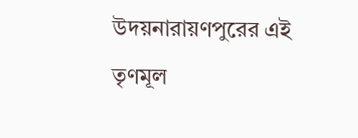উদয়নারায়ণপুরের এই তৃণমূল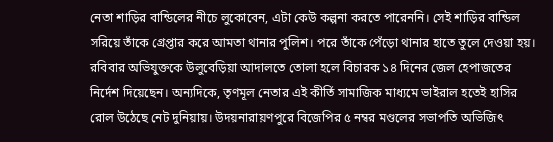নেতা শাড়ির বান্ডিলের নীচে লুকোবেন, এটা কেউ কল্পনা করতে পারেননি। সেই শাড়ির বান্ডিল সরিয়ে তাঁকে গ্রেপ্তার করে আমতা থানার পুলিশ। পরে তাঁকে পেঁড়ো থানার হাতে তুলে দেওয়া হয়। রবিবার অভিযুক্তকে উলুবেড়িয়া আদালতে তোলা হলে বিচারক ১৪ দিনের জেল হেপাজতের নির্দেশ দিয়েছেন। অন্যদিকে, তৃণমূল নেতার এই কীর্তি সামাজিক মাধ্যমে ভাইরাল হতেই হাসির রোল উঠেছে নেট দুনিয়ায়। উদয়নারায়ণপুরে বিজেপির ৫ নম্বর মণ্ডলের সভাপতি অভিজিৎ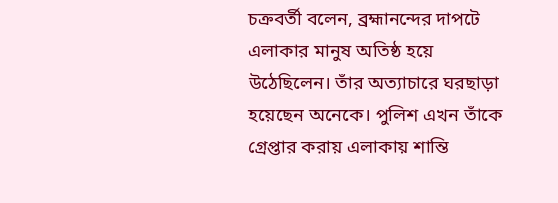চক্রবর্তী বলেন, ব্রহ্মানন্দের দাপটে এলাকার মানুষ অতিষ্ঠ হয়ে উঠেছিলেন। তাঁর অত্যাচারে ঘরছাড়া হয়েছেন অনেকে। পুলিশ এখন তাঁকে গ্রেপ্তার করায় এলাকায় শান্তি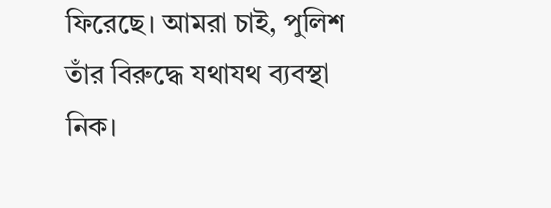ফিরেছে। আমরা চাই, পুলিশ তাঁর বিরুদ্ধে যথাযথ ব্যবস্থা নিক।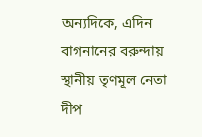অন্যদিকে, এদিন বাগনানের বরুন্দায় স্থানীয় তৃণমূল নেতা দীপ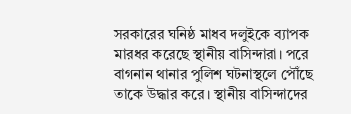সরকারের ঘনিষ্ঠ মাধব দলুইকে ব্যাপক মারধর করেছে স্থানীয় বাসিন্দারা। পরে বাগনান থানার পুলিশ ঘটনাস্থলে পৌঁছে তাকে উদ্ধার করে। স্থানীয় বাসিন্দাদের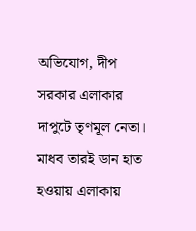অভিযোগ, দীপ সরকার এলাকার দাপুটে তৃণমূল নেতা। মাধব তারই ডান হাত হওয়ায় এলাকায়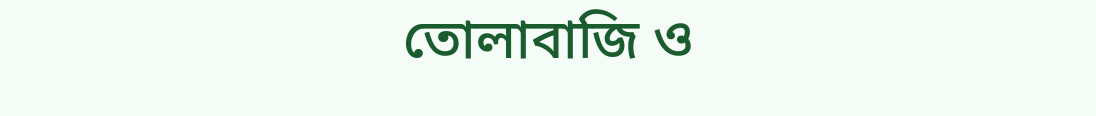তোলাবাজি ও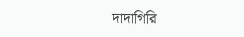দাদাগিরি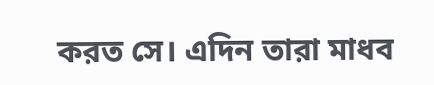করত সে। এদিন তারা মাধব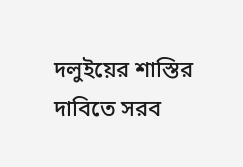দলুইয়ের শাস্তির দাবিতে সরব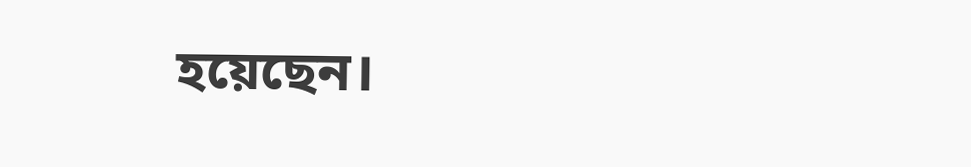হয়েছেন।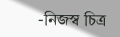-নিজস্ব চিত্র